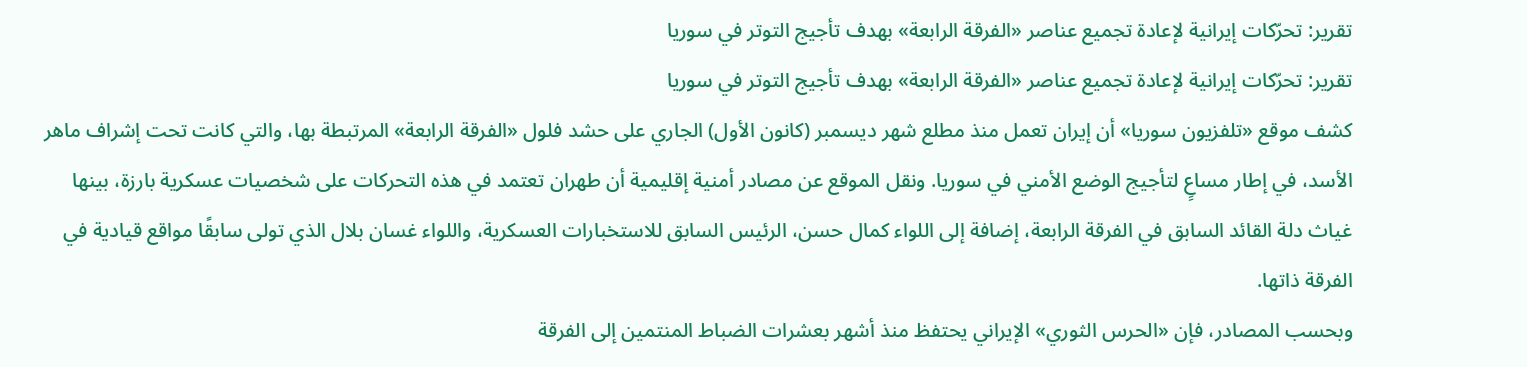تقرير: تحرّكات إيرانية لإعادة تجميع عناصر «الفرقة الرابعة» بهدف تأجيج التوتر في سوريا
تقرير: تحرّكات إيرانية لإعادة تجميع عناصر «الفرقة الرابعة» بهدف تأجيج التوتر في سوريا
كشف موقع «تلفزيون سوريا» أن إيران تعمل منذ مطلع شهر ديسمبر (كانون الأول) الجاري على حشد فلول «الفرقة الرابعة» المرتبطة بها، والتي كانت تحت إشراف ماهر الأسد، في إطار مساعٍ لتأجيج الوضع الأمني في سوريا. ونقل الموقع عن مصادر أمنية إقليمية أن طهران تعتمد في هذه التحركات على شخصيات عسكرية بارزة، بينها غياث دلة القائد السابق في الفرقة الرابعة، إضافة إلى اللواء كمال حسن، الرئيس السابق للاستخبارات العسكرية، واللواء غسان بلال الذي تولى سابقًا مواقع قيادية في الفرقة ذاتها.
وبحسب المصادر، فإن «الحرس الثوري» الإيراني يحتفظ منذ أشهر بعشرات الضباط المنتمين إلى الفرقة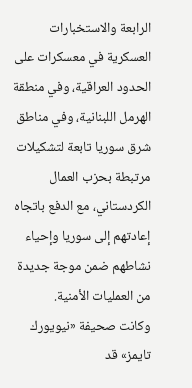الرابعة والاستخبارات العسكرية في معسكرات على الحدود العراقية، وفي منطقة الهرمل اللبنانية، وفي مناطق شرق سوريا تابعة لتشكيلات مرتبطة بحزب العمال الكردستاني، مع الدفع باتجاه إعادتهم إلى سوريا وإحياء نشاطهم ضمن موجة جديدة من العمليات الأمنية.
وكانت صحيفة «نيويورك تايمز» قد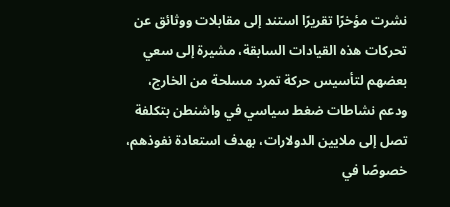نشرت مؤخرًا تقريرًا استند إلى مقابلات ووثائق عن تحركات هذه القيادات السابقة، مشيرة إلى سعي بعضهم لتأسيس حركة تمرد مسلحة من الخارج، ودعم نشاطات ضغط سياسي في واشنطن بتكلفة تصل إلى ملايين الدولارات، بهدف استعادة نفوذهم، خصوصًا في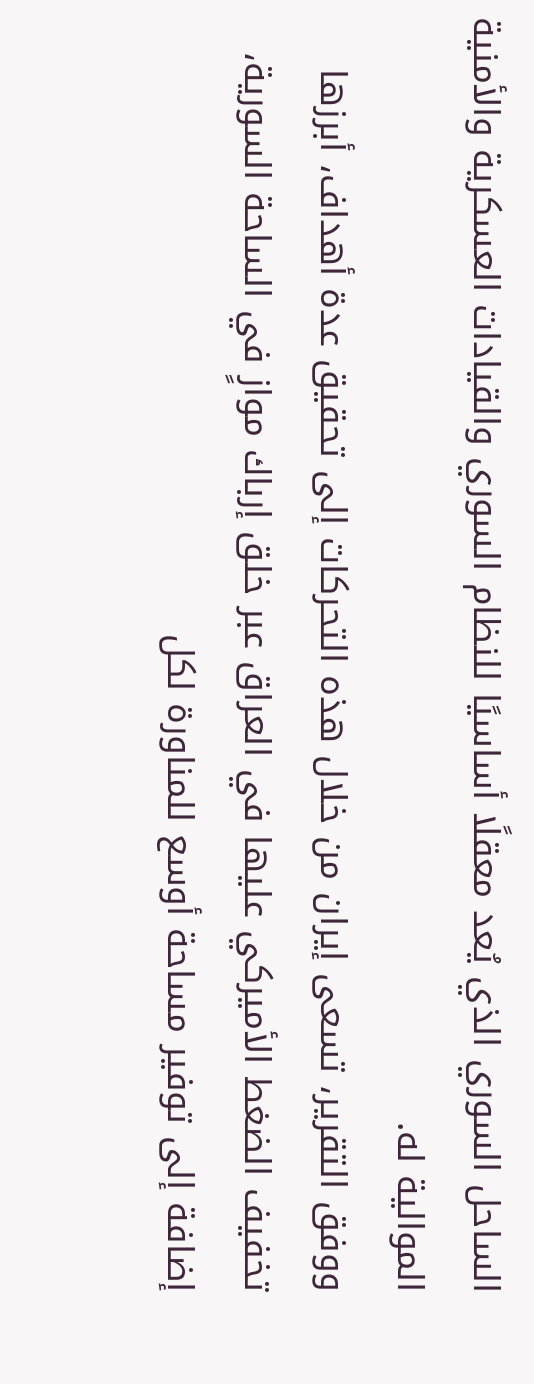الساحل السوري الذي يُعد معقلًا أساسيًا للنظام السوري والقيادات العسكرية والأمنية الموالية له.
ووفق التقرير، تسعى إيران من خلال هذه التحركات إلى تحقيق عدة أهداف، أبرزها تخفيف الضغط الأميركي عليها في العراق عبر خلق إرباك موازٍ في الساحة السورية، إضافة إلى توفير مساحة أوسع للمناورة لكل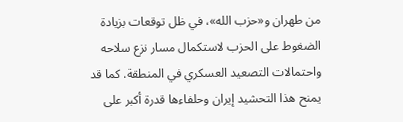من طهران و«حزب الله»، في ظل توقعات بزيادة الضغوط على الحزب لاستكمال مسار نزع سلاحه واحتمالات التصعيد العسكري في المنطقة. كما قد يمنح هذا التحشيد إيران وحلفاءها قدرة أكبر على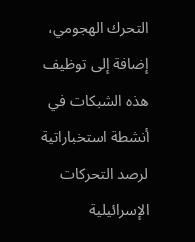التحرك الهجومي، إضافة إلى توظيف هذه الشبكات في أنشطة استخباراتية لرصد التحركات الإسرائيلية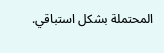المحتملة بشكل استباقي.